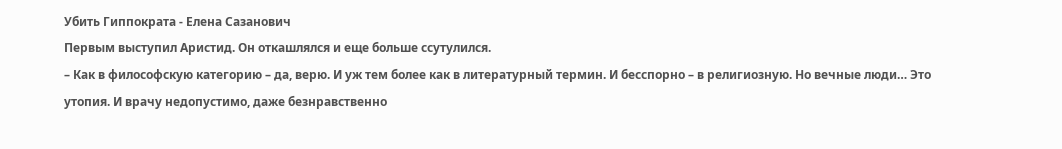Убить Гиппократа - Елена Сазанович
Первым выступил Аристид. Он откашлялся и еще больше ссутулился.
– Как в философскую категорию – да, верю. И уж тем более как в литературный термин. И бесспорно – в религиозную. Но вечные люди… Это утопия. И врачу недопустимо, даже безнравственно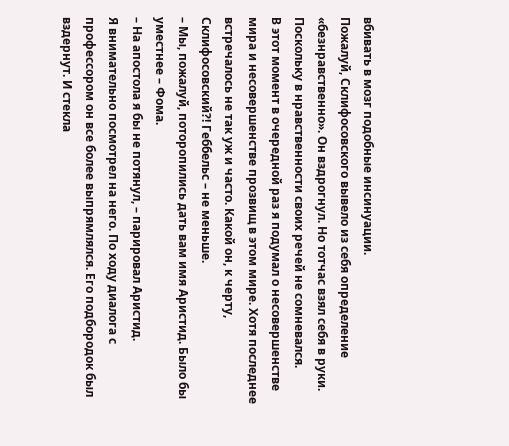вбивать в мозг подобные инсинуации.
Пожалуй, Склифосовского вывело из себя определение «безнравственно». Он вздрогнул. Но тотчас взял себя в руки. Поскольку в нравственности своих речей не сомневался.
В этот момент в очередной раз я подумал о несовершенстве мира и несовершенстве прозвищ в этом мире. Хотя последнее встречалось не так уж и часто. Какой он, к черту, Склифосовский?! Геббельс – не меньше.
– Мы, пожалуй, поторопились дать вам имя Аристид. Было бы уместнее – Фома.
– На апостола я бы не потянул, – парировал Аристид.
Я внимательно посмотрел на него. По ходу диалога с профессором он все более выпрямлялся. Его подбородок был вздернут. И стекла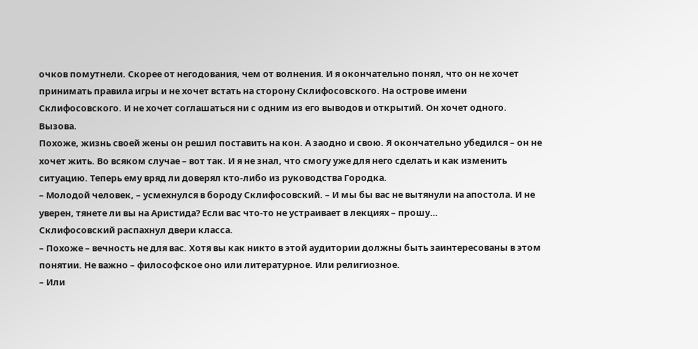очков помутнели. Скорее от негодования, чем от волнения. И я окончательно понял, что он не хочет принимать правила игры и не хочет встать на сторону Склифосовского. На острове имени Склифосовского. И не хочет соглашаться ни с одним из его выводов и открытий. Он хочет одного. Вызова.
Похоже, жизнь своей жены он решил поставить на кон. А заодно и свою. Я окончательно убедился – он не хочет жить. Во всяком случае – вот так. И я не знал, что смогу уже для него сделать и как изменить ситуацию. Теперь ему вряд ли доверял кто-либо из руководства Городка.
– Молодой человек, – усмехнулся в бороду Склифосовский. – И мы бы вас не вытянули на апостола. И не уверен, тянете ли вы на Аристида? Если вас что-то не устраивает в лекциях – прошу…
Склифосовский распахнул двери класса.
– Похоже – вечность не для вас. Хотя вы как никто в этой аудитории должны быть заинтересованы в этом понятии. Не важно – философское оно или литературное. Или религиозное.
– Или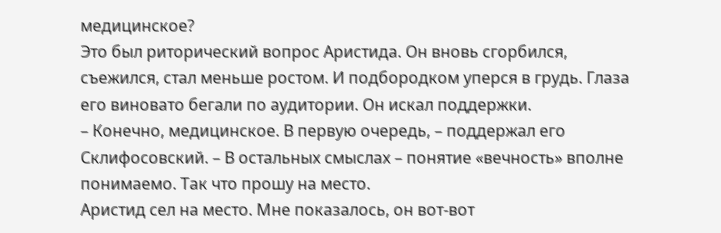медицинское?
Это был риторический вопрос Аристида. Он вновь сгорбился, съежился, стал меньше ростом. И подбородком уперся в грудь. Глаза его виновато бегали по аудитории. Он искал поддержки.
– Конечно, медицинское. В первую очередь, – поддержал его Склифосовский. – В остальных смыслах – понятие «вечность» вполне понимаемо. Так что прошу на место.
Аристид сел на место. Мне показалось, он вот-вот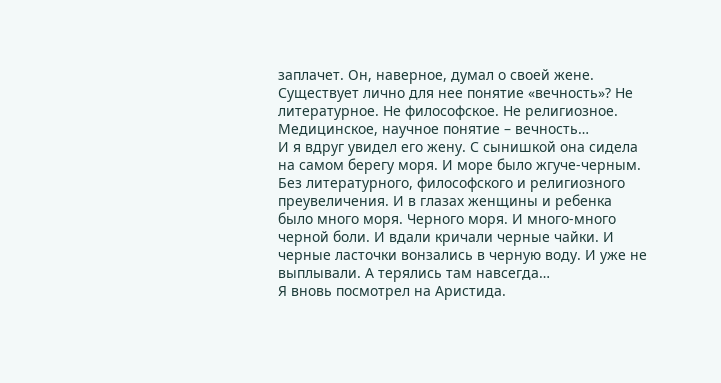заплачет. Он, наверное, думал о своей жене. Существует лично для нее понятие «вечность»? Не литературное. Не философское. Не религиозное. Медицинское, научное понятие – вечность…
И я вдруг увидел его жену. С сынишкой она сидела на самом берегу моря. И море было жгуче-черным. Без литературного, философского и религиозного преувеличения. И в глазах женщины и ребенка было много моря. Черного моря. И много-много черной боли. И вдали кричали черные чайки. И черные ласточки вонзались в черную воду. И уже не выплывали. А терялись там навсегда…
Я вновь посмотрел на Аристида.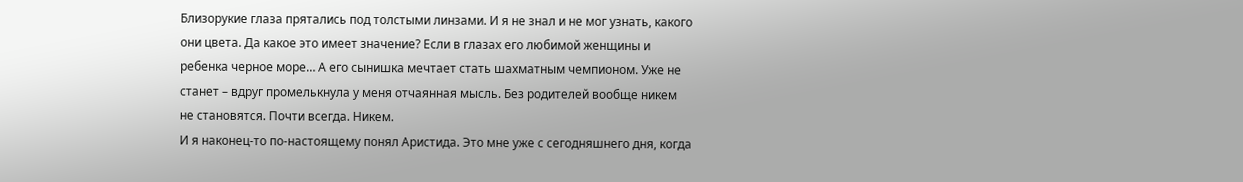Близорукие глаза прятались под толстыми линзами. И я не знал и не мог узнать, какого они цвета. Да какое это имеет значение? Если в глазах его любимой женщины и ребенка черное море… А его сынишка мечтает стать шахматным чемпионом. Уже не станет – вдруг промелькнула у меня отчаянная мысль. Без родителей вообще никем не становятся. Почти всегда. Никем.
И я наконец-то по-настоящему понял Аристида. Это мне уже с сегодняшнего дня, когда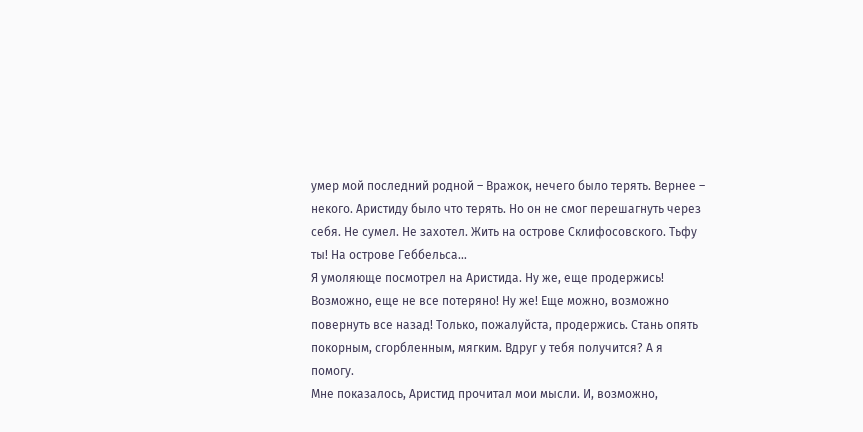умер мой последний родной – Вражок, нечего было терять. Вернее – некого. Аристиду было что терять. Но он не смог перешагнуть через себя. Не сумел. Не захотел. Жить на острове Склифосовского. Тьфу ты! На острове Геббельса…
Я умоляюще посмотрел на Аристида. Ну же, еще продержись! Возможно, еще не все потеряно! Ну же! Еще можно, возможно повернуть все назад! Только, пожалуйста, продержись. Стань опять покорным, сгорбленным, мягким. Вдруг у тебя получится? А я помогу.
Мне показалось, Аристид прочитал мои мысли. И, возможно,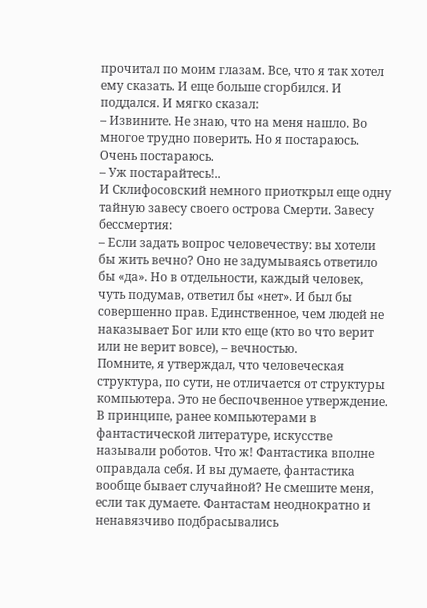прочитал по моим глазам. Все, что я так хотел ему сказать. И еще больше сгорбился. И поддался. И мягко сказал:
– Извините. Не знаю, что на меня нашло. Во многое трудно поверить. Но я постараюсь. Очень постараюсь.
– Уж постарайтесь!..
И Склифосовский немного приоткрыл еще одну тайную завесу своего острова Смерти. Завесу бессмертия:
– Если задать вопрос человечеству: вы хотели бы жить вечно? Оно не задумываясь ответило бы «да». Но в отдельности, каждый человек, чуть подумав, ответил бы «нет». И был бы совершенно прав. Единственное, чем людей не наказывает Бог или кто еще (кто во что верит или не верит вовсе), – вечностью.
Помните, я утверждал, что человеческая структура, по сути, не отличается от структуры компьютера. Это не беспочвенное утверждение. В принципе, ранее компьютерами в фантастической литературе, искусстве называли роботов. Что ж! Фантастика вполне оправдала себя. И вы думаете, фантастика вообще бывает случайной? Не смешите меня, если так думаете. Фантастам неоднократно и ненавязчиво подбрасывались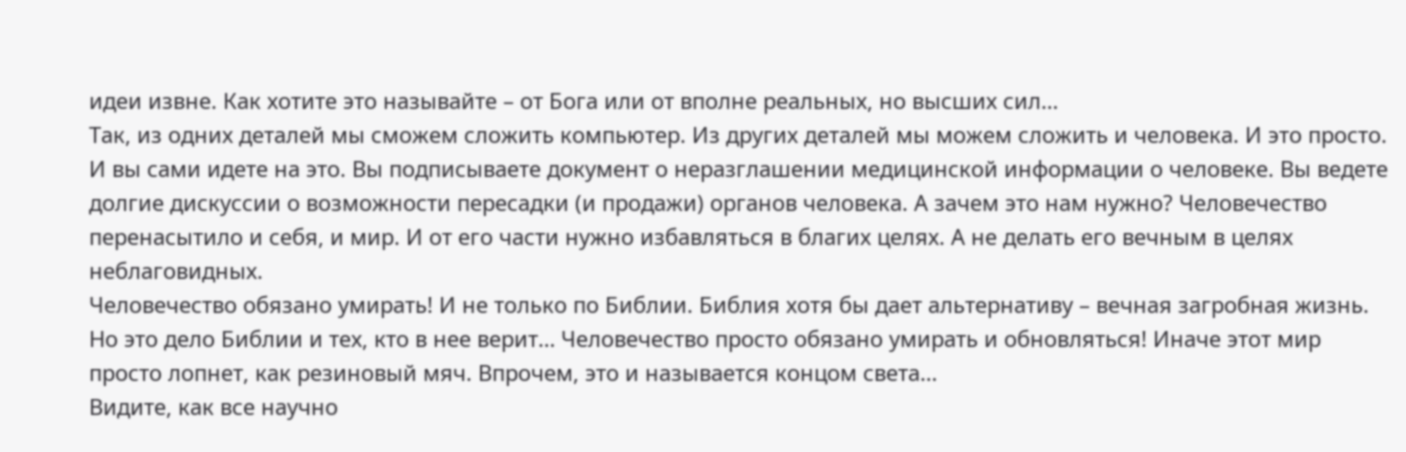идеи извне. Как хотите это называйте – от Бога или от вполне реальных, но высших сил…
Так, из одних деталей мы сможем сложить компьютер. Из других деталей мы можем сложить и человека. И это просто. И вы сами идете на это. Вы подписываете документ о неразглашении медицинской информации о человеке. Вы ведете долгие дискуссии о возможности пересадки (и продажи) органов человека. А зачем это нам нужно? Человечество перенасытило и себя, и мир. И от его части нужно избавляться в благих целях. А не делать его вечным в целях неблаговидных.
Человечество обязано умирать! И не только по Библии. Библия хотя бы дает альтернативу – вечная загробная жизнь. Но это дело Библии и тех, кто в нее верит… Человечество просто обязано умирать и обновляться! Иначе этот мир просто лопнет, как резиновый мяч. Впрочем, это и называется концом света…
Видите, как все научно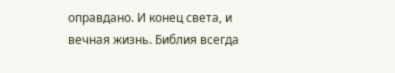оправдано. И конец света, и вечная жизнь. Библия всегда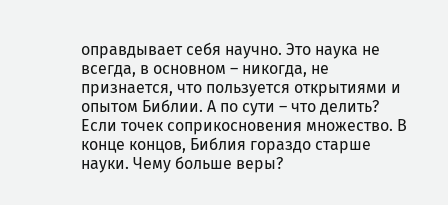оправдывает себя научно. Это наука не всегда, в основном – никогда, не признается, что пользуется открытиями и опытом Библии. А по сути – что делить? Если точек соприкосновения множество. В конце концов, Библия гораздо старше науки. Чему больше веры?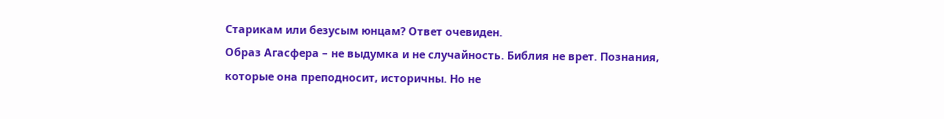Старикам или безусым юнцам? Ответ очевиден.
Образ Агасфера – не выдумка и не случайность. Библия не врет. Познания, которые она преподносит, историчны. Но не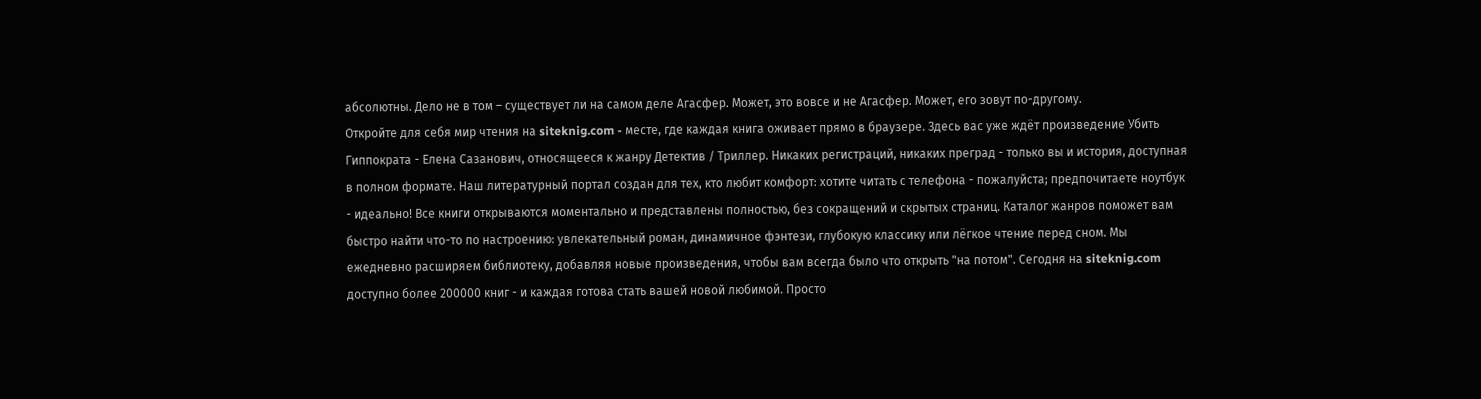абсолютны. Дело не в том – существует ли на самом деле Агасфер. Может, это вовсе и не Агасфер. Может, его зовут по-другому.
Откройте для себя мир чтения на siteknig.com - месте, где каждая книга оживает прямо в браузере. Здесь вас уже ждёт произведение Убить Гиппократа - Елена Сазанович, относящееся к жанру Детектив / Триллер. Никаких регистраций, никаких преград - только вы и история, доступная в полном формате. Наш литературный портал создан для тех, кто любит комфорт: хотите читать с телефона - пожалуйста; предпочитаете ноутбук - идеально! Все книги открываются моментально и представлены полностью, без сокращений и скрытых страниц. Каталог жанров поможет вам быстро найти что-то по настроению: увлекательный роман, динамичное фэнтези, глубокую классику или лёгкое чтение перед сном. Мы ежедневно расширяем библиотеку, добавляя новые произведения, чтобы вам всегда было что открыть "на потом". Сегодня на siteknig.com доступно более 200000 книг - и каждая готова стать вашей новой любимой. Просто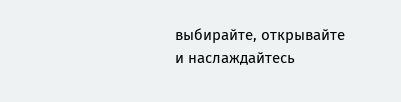выбирайте, открывайте и наслаждайтесь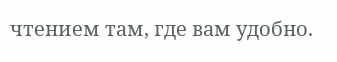чтением там, где вам удобно.